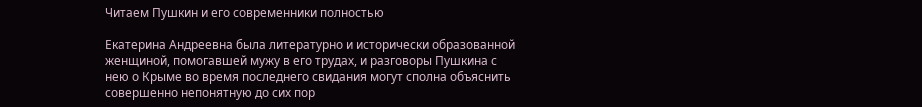Читаем Пушкин и его современники полностью

Екатерина Андреевна была литературно и исторически образованной женщиной, помогавшей мужу в его трудах, и разговоры Пушкина с нею о Крыме во время последнего свидания могут сполна объяснить совершенно непонятную до сих пор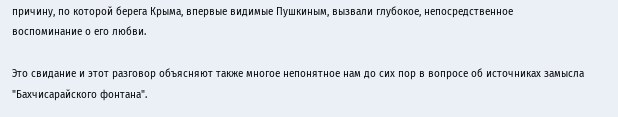причину, по которой берега Крыма, впервые видимые Пушкиным, вызвали глубокое, непосредственное воспоминание о его любви.

Это свидание и этот разговор объясняют также многое непонятное нам до сих пор в вопросе об источниках замысла "Бахчисарайского фонтана".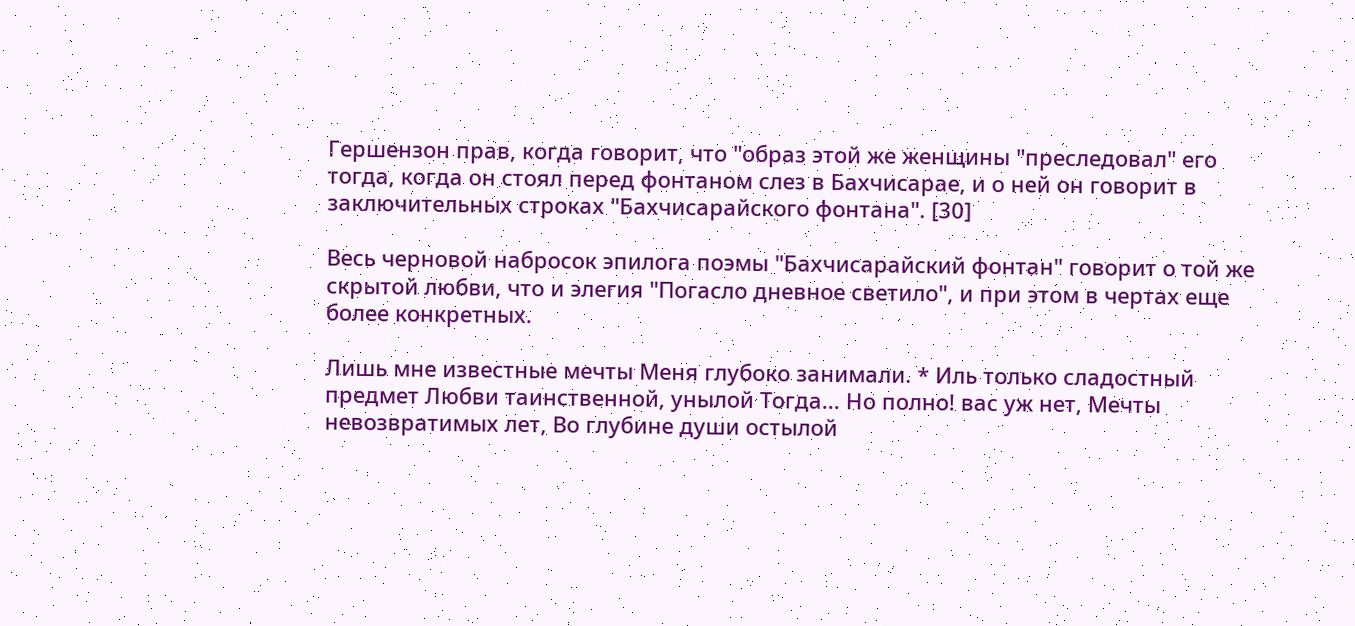Гершензон прав, когда говорит, что "образ этой же женщины "преследовал" его тогда, когда он стоял перед фонтаном слез в Бахчисарае, и о ней он говорит в заключительных строках "Бахчисарайского фонтана". [30]

Весь черновой набросок эпилога поэмы "Бахчисарайский фонтан" говорит о той же скрытой любви, что и элегия "Погасло дневное светило", и при этом в чертах еще более конкретных.

Лишь мне известные мечты Меня глубоко занимали. * Иль только сладостный предмет Любви таинственной, унылой Тогда... Но полно! вас уж нет, Мечты невозвратимых лет, Во глубине души остылой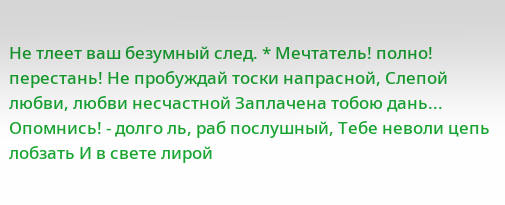Не тлеет ваш безумный след. * Мечтатель! полно! перестань! Не пробуждай тоски напрасной, Слепой любви, любви несчастной Заплачена тобою дань... Опомнись! - долго ль, раб послушный, Тебе неволи цепь лобзать И в свете лирой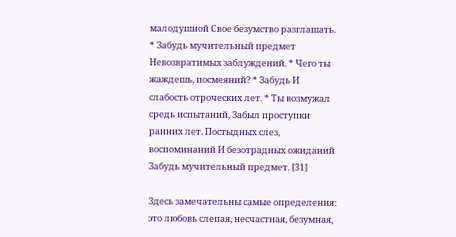малодушной Свое безумство разглашать. * Забудь мучительный предмет Невозвратимых заблуждений. * Чего ты жаждешь, посмеяний? * Забудь И слабость отроческих лет. * Ты возмужал средь испытаний, Забыл проступки ранних лет. Постыдных слез, воспоминаний И безотрадных ожиданий Забудь мучительный предмет. [31]

Здесь замечательны самые определения: это любовь слепая, несчастная, безумная,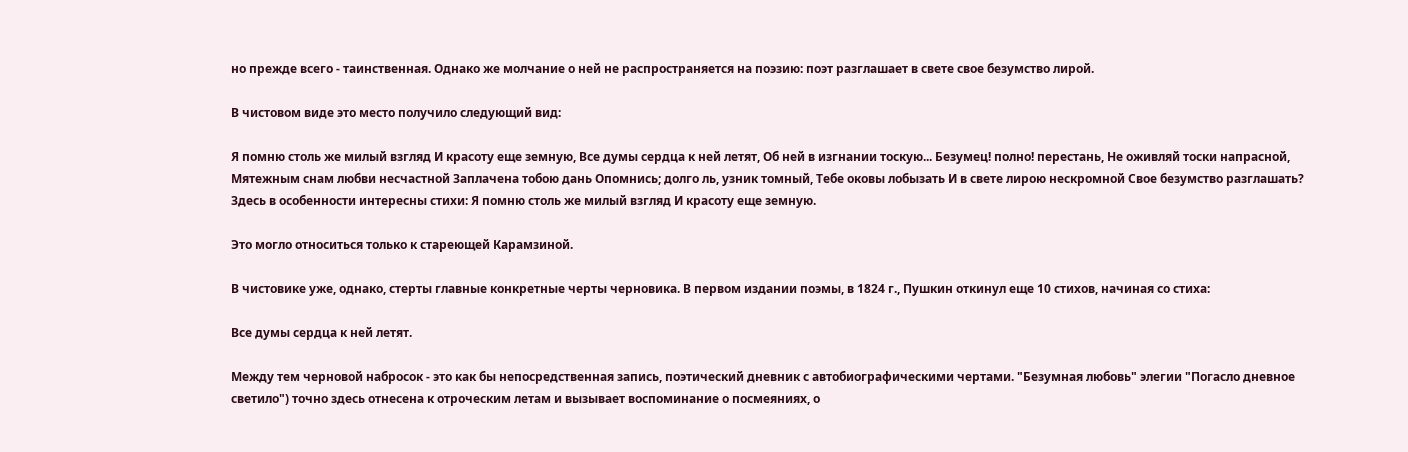но прежде всего - таинственная. Однако же молчание о ней не распространяется на поэзию: поэт разглашает в свете свое безумство лирой.

В чистовом виде это место получило следующий вид:

Я помню столь же милый взгляд И красоту еще земную, Все думы сердца к ней летят, Об ней в изгнании тоскую... Безумец! полно! перестань, Не оживляй тоски напрасной, Мятежным снам любви несчастной Заплачена тобою дань Опомнись; долго ль, узник томный, Тебе оковы лобызать И в свете лирою нескромной Свое безумство разглашать? Здесь в особенности интересны стихи: Я помню столь же милый взгляд И красоту еще земную.

Это могло относиться только к стареющей Карамзиной.

В чистовике уже, однако, стерты главные конкретные черты черновика. В первом издании поэмы, в 1824 г., Пушкин откинул еще 10 стихов, начиная со стиха:

Все думы сердца к ней летят.

Между тем черновой набросок - это как бы непосредственная запись, поэтический дневник с автобиографическими чертами. "Безумная любовь" элегии "Погасло дневное светило") точно здесь отнесена к отроческим летам и вызывает воспоминание о посмеяниях, о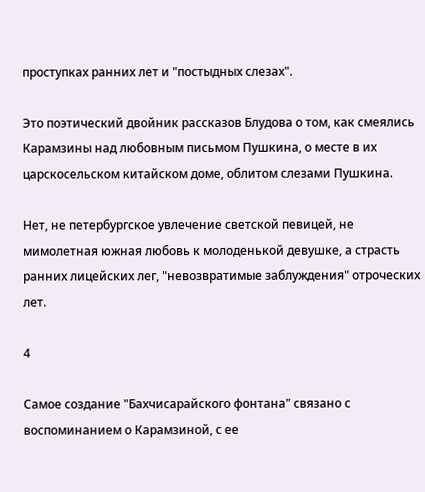проступках ранних лет и "постыдных слезах".

Это поэтический двойник рассказов Блудова о том, как смеялись Карамзины над любовным письмом Пушкина, о месте в их царскосельском китайском доме, облитом слезами Пушкина.

Нет, не петербургское увлечение светской певицей, не мимолетная южная любовь к молоденькой девушке, а страсть ранних лицейских лег, "невозвратимые заблуждения" отроческих лет.

4

Самое создание "Бахчисарайского фонтана" связано с воспоминанием о Карамзиной, с ее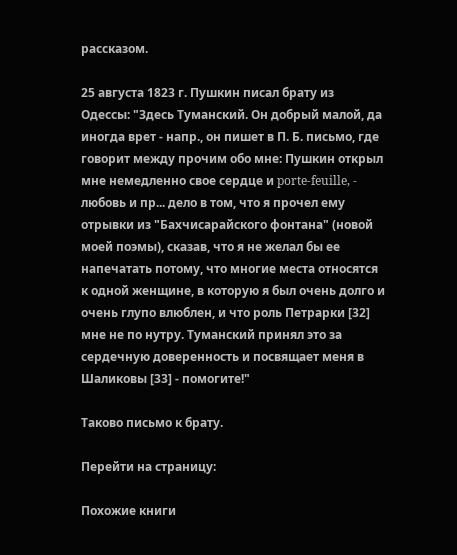рассказом.

25 августа 1823 г. Пушкин писал брату из Одессы: "Здесь Туманский. Он добрый малой, да иногда врет - напр., он пишет в П. Б. письмо, где говорит между прочим обо мне: Пушкин открыл мне немедленно свое сердце и porte-feuille, - любовь и пр... дело в том, что я прочел ему отрывки из "Бахчисарайского фонтана" (новой моей поэмы), сказав, что я не желал бы ее напечатать потому, что многие места относятся к одной женщине, в которую я был очень долго и очень глупо влюблен, и что роль Петрарки [32] мне не по нутру. Туманский принял это за сердечную доверенность и посвящает меня в Шаликовы [33] - помогите!"

Таково письмо к брату.

Перейти на страницу:

Похожие книги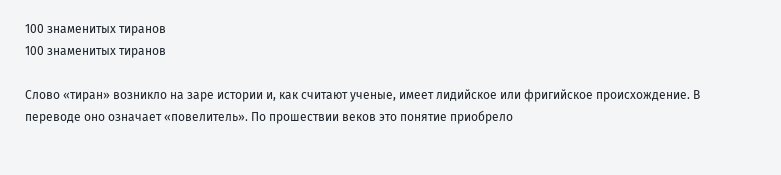100 знаменитых тиранов
100 знаменитых тиранов

Слово «тиран» возникло на заре истории и, как считают ученые, имеет лидийское или фригийское происхождение. В переводе оно означает «повелитель». По прошествии веков это понятие приобрело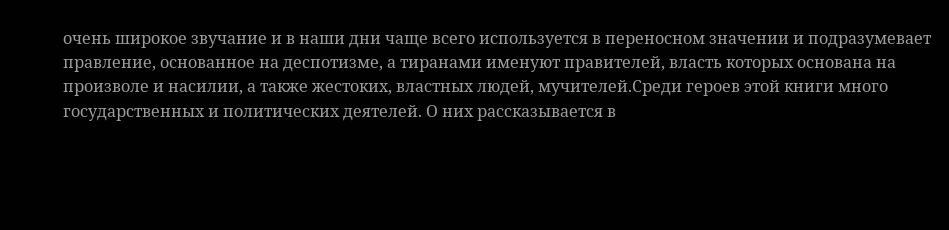очень широкое звучание и в наши дни чаще всего используется в переносном значении и подразумевает правление, основанное на деспотизме, а тиранами именуют правителей, власть которых основана на произволе и насилии, а также жестоких, властных людей, мучителей.Среди героев этой книги много государственных и политических деятелей. О них рассказывается в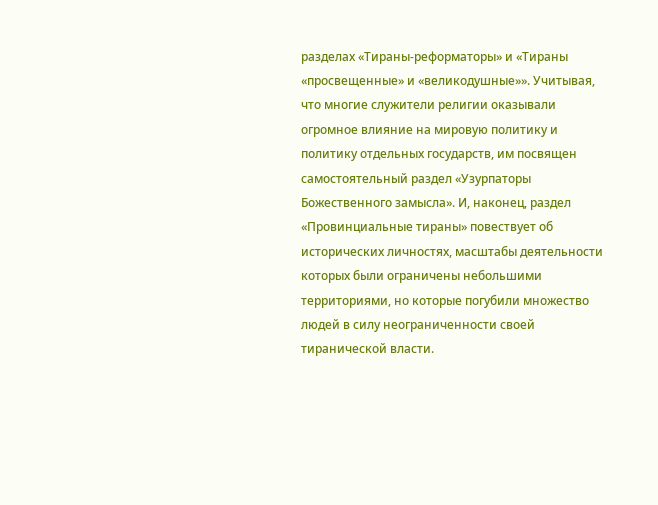разделах «Тираны-реформаторы» и «Тираны «просвещенные» и «великодушные»». Учитывая, что многие служители религии оказывали огромное влияние на мировую политику и политику отдельных государств, им посвящен самостоятельный раздел «Узурпаторы Божественного замысла». И, наконец, раздел «Провинциальные тираны» повествует об исторических личностях, масштабы деятельности которых были ограничены небольшими территориями, но которые погубили множество людей в силу неограниченности своей тиранической власти.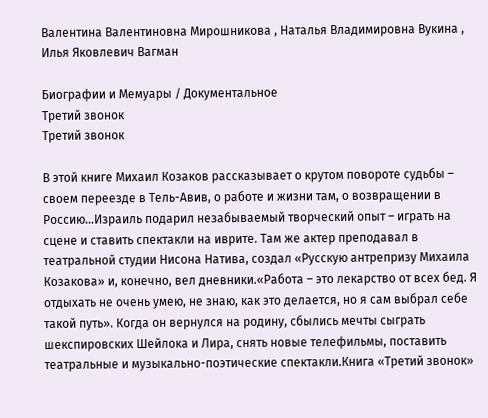Валентина Валентиновна Мирошникова , Наталья Владимировна Вукина , Илья Яковлевич Вагман

Биографии и Мемуары / Документальное
Третий звонок
Третий звонок

В этой книге Михаил Козаков рассказывает о крутом повороте судьбы – своем переезде в Тель-Авив, о работе и жизни там, о возвращении в Россию…Израиль подарил незабываемый творческий опыт – играть на сцене и ставить спектакли на иврите. Там же актер преподавал в театральной студии Нисона Натива, создал «Русскую антрепризу Михаила Козакова» и, конечно, вел дневники.«Работа – это лекарство от всех бед. Я отдыхать не очень умею, не знаю, как это делается, но я сам выбрал себе такой путь». Когда он вернулся на родину, сбылись мечты сыграть шекспировских Шейлока и Лира, снять новые телефильмы, поставить театральные и музыкально-поэтические спектакли.Книга «Третий звонок»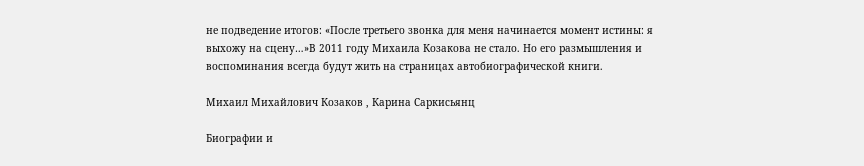не подведение итогов: «После третьего звонка для меня начинается момент истины: я выхожу на сцену…»В 2011 году Михаила Козакова не стало. Но его размышления и воспоминания всегда будут жить на страницах автобиографической книги.

Михаил Михайлович Козаков , Карина Саркисьянц

Биографии и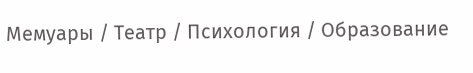Мемуары / Театр / Психология / Образование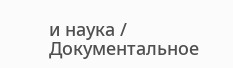и наука / Документальное